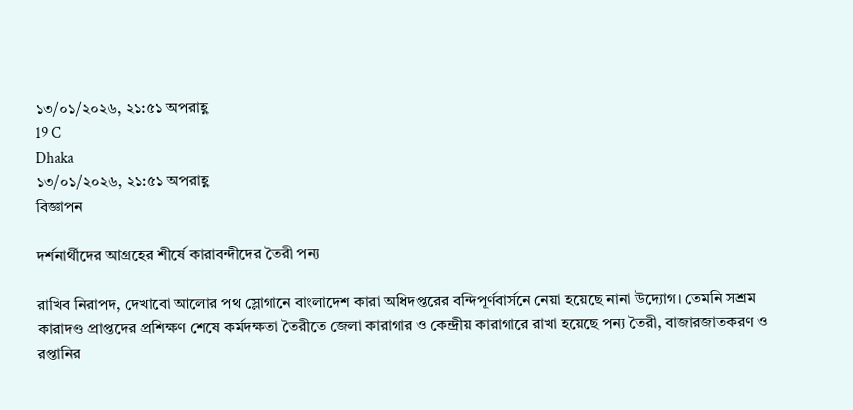১৩/০১/২০২৬, ২১:৫১ অপরাহ্ণ
19 C
Dhaka
১৩/০১/২০২৬, ২১:৫১ অপরাহ্ণ
বিজ্ঞাপন

দর্শনার্থীদের আগ্রহের শীর্ষে কারাবন্দীদের তৈরী পন্য

রাখিব নিরাপদ, দেখাবো আলোর পথ স্লোগানে বাংলাদেশ কারা অধিদপ্তরের বন্দিপূর্ণবার্সনে নেয়া হয়েছে নানা উদ্যোগ। তেমনি সশ্রম কারাদণ্ড প্রাপ্তদের প্রশিক্ষণ শেষে কর্মদক্ষতা তৈরীতে জেলা কারাগার ও কেন্দ্রীয় কারাগারে রাখা হয়েছে পন্য তৈরী, বাজারজাতকরণ ও রপ্তানির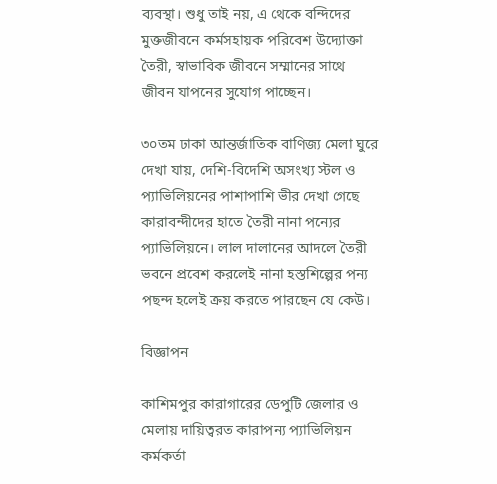ব্যবস্থা। শুধু তাই নয়, এ থেকে বন্দিদের মুক্তজীবনে কর্মসহায়ক পরিবেশ উদ্যোক্তা তৈরী, স্বাভাবিক জীবনে সম্মানের সাথে জীবন যাপনের সুযোগ পাচ্ছেন।

৩০তম ঢাকা আন্তর্জাতিক বাণিজ্য মেলা ঘুরে দেখা যায়, দেশি-বিদেশি অসংখ্য স্টল ও প্যাভিলিয়নের পাশাপাশি ভীর দেখা গেছে কারাবন্দীদের হাতে তৈরী নানা পন্যের প্যাভিলিয়নে। লাল দালানের আদলে তৈরী ভবনে প্রবেশ করলেই নানা হস্তশিল্পের পন্য পছন্দ হলেই ক্রয় করতে পারছেন যে কেউ।

বিজ্ঞাপন

কাশিমপুর কারাগারের ডেপুটি জেলার ও মেলায় দায়িত্বরত কারাপন্য প্যাভিলিয়ন কর্মকর্তা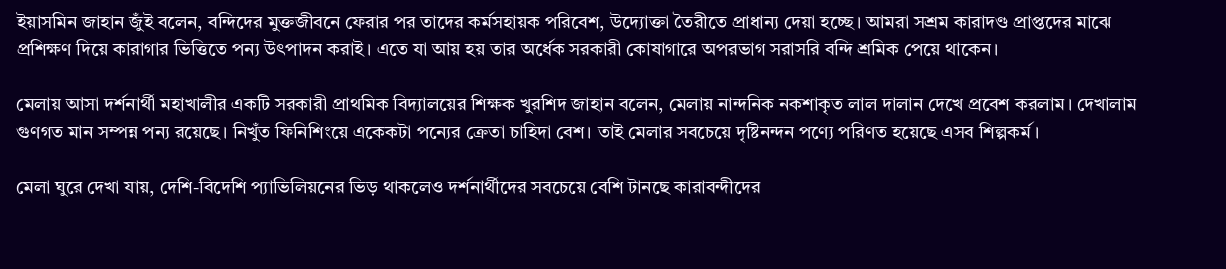ইয়াসমিন জাহান জুঁই বলেন, বন্দিদের মুক্তজীবনে ফেরার পর তাদের কর্মসহায়ক পরিবেশ, উদ্যোক্তা তৈরীতে প্রাধান্য দেয়া হচ্ছে। আমরা সশ্রম কারাদণ্ড প্রাপ্তদের মাঝে প্রশিক্ষণ দিয়ে কারাগার ভিত্তিতে পন্য উৎপাদন করাই। এতে যা আয় হয় তার অর্ধেক সরকারী কোষাগারে অপরভাগ সরাসরি বন্দি শ্রমিক পেয়ে থাকেন।

মেলায় আসা দর্শনার্থী মহাখালীর একটি সরকারী প্রাথমিক বিদ্যালয়ের শিক্ষক খুরশিদ জাহান বলেন, মেলায় নান্দনিক নকশাকৃত লাল দালান দেখে প্রবেশ করলাম। দেখালাম গুণগত মান সম্পন্ন পন্য রয়েছে। নিখুঁত ফিনিশিংয়ে একেকটা পন্যের ক্রেতা চাহিদা বেশ। তাই মেলার সবচেয়ে দৃষ্টিনন্দন পণ্যে পরিণত হয়েছে এসব শিল্পকর্ম।

মেলা ঘুরে দেখা যায়, দেশি-বিদেশি প্যাভিলিয়নের ভিড় থাকলেও দর্শনার্থীদের সবচেয়ে বেশি টানছে কারাবন্দীদের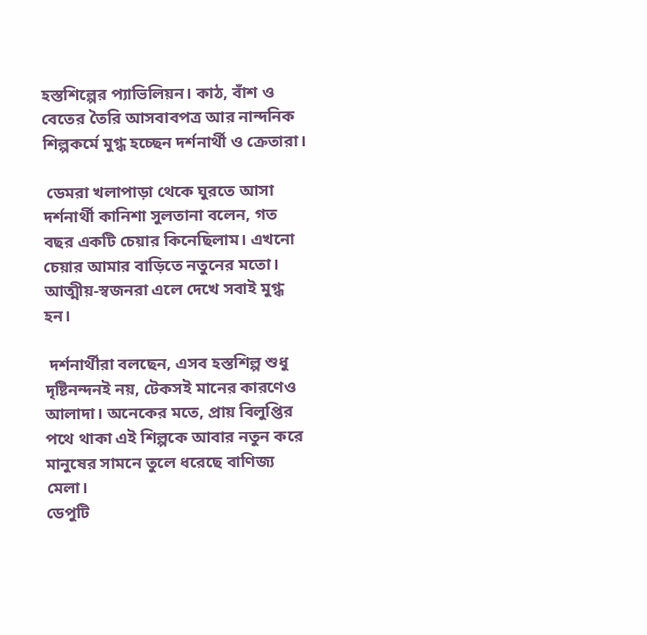হস্তশিল্পের প্যাভিলিয়ন। কাঠ, বাঁশ ও বেতের তৈরি আসবাবপত্র আর নান্দনিক শিল্পকর্মে মুগ্ধ হচ্ছেন দর্শনার্থী ও ক্রেতারা।

 ডেমরা খলাপাড়া থেকে ঘুরতে আসা দর্শনার্থী কানিশা সুলতানা বলেন, গত বছর একটি চেয়ার কিনেছিলাম। এখনো চেয়ার আমার বাড়িতে নতুনের মতো। আত্মীয়-স্বজনরা এলে দেখে সবাই মুগ্ধ হন।

 দর্শনার্থীরা বলছেন, এসব হস্তশিল্প শুধু দৃষ্টিনন্দনই নয়, টেকসই মানের কারণেও আলাদা। অনেকের মতে, প্রায় বিলুপ্তির পথে থাকা এই শিল্পকে আবার নতুন করে মানুষের সামনে তুলে ধরেছে বাণিজ্য মেলা।
ডেপুটি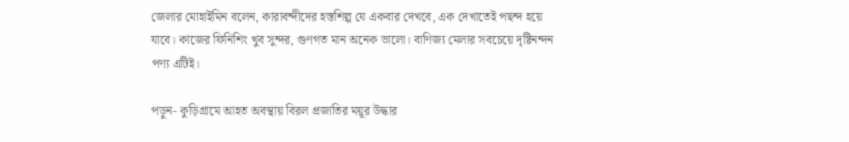জেলার মোহাইমিন বলেন, কারাবন্দীদের হস্তশিল্প যে একবার দেখবে, এক দেখাতেই পছন্দ হয়ে যাবে। কাজের ফিনিশিং খুব সুন্দর, গুণগত মান অনেক ভালো। বাণিজ্য মেলার সবচেয়ে দৃষ্টিনন্দন পণ্য এটিই।

পড়ুন- কুড়িগ্রামে আহত অবস্থায় বিরল প্রজাতির ময়ূর উদ্ধার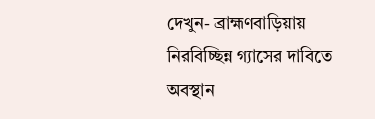দেখুন- ব্রাহ্মণবাড়িয়ায় নিরবিচ্ছিন্ন গ্যাসের দাবিতে অবস্থান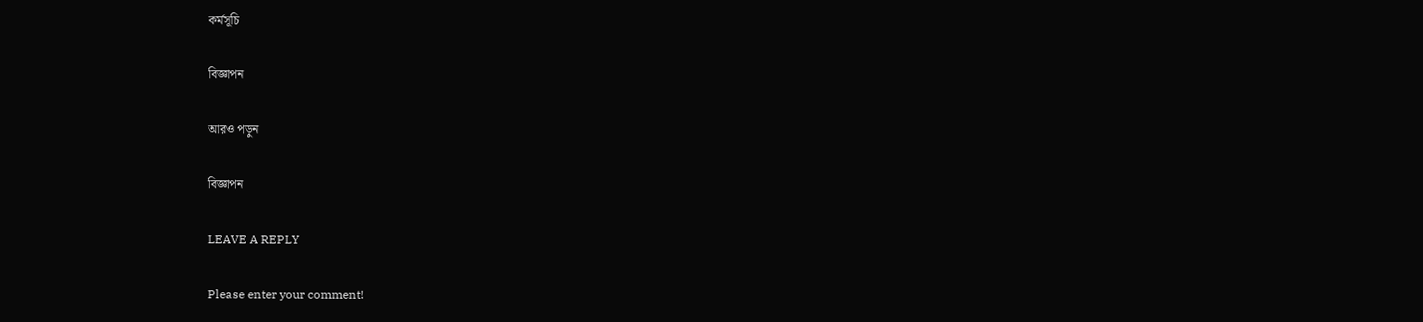কর্মসূচি

বিজ্ঞাপন

আরও পড়ুন

বিজ্ঞাপন

LEAVE A REPLY

Please enter your comment!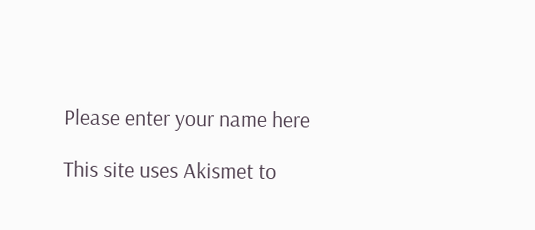Please enter your name here

This site uses Akismet to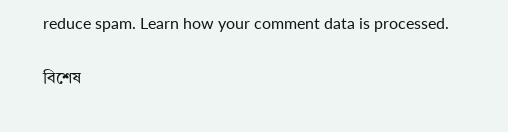reduce spam. Learn how your comment data is processed.

বিশেষ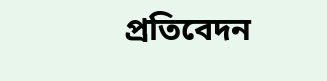প্রতিবেদন